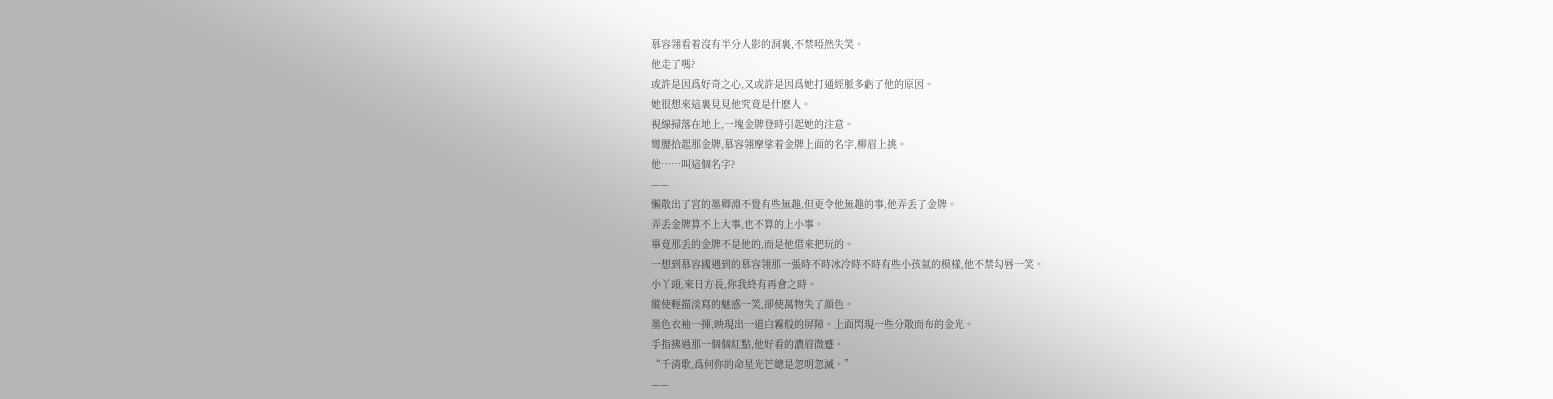慕容翎看着沒有半分人影的洞裏,不禁啞然失笑。
他走了嗎?
或許是因爲好奇之心,又或許是因爲她打通經脈多虧了他的原因。
她很想來這裏見見他究竟是什麽人。
視線掃落在地上,一塊金牌登時引起她的注意。
彎腰拾起那金牌,慕容翎摩挲着金牌上面的名字,柳眉上挑。
他……叫這個名字?
——
懶散出了宮的墨卿淵不覺有些無趣,但更令他無趣的事,他弄丢了金牌。
弄丢金牌算不上大事,也不算的上小事。
畢竟那丢的金牌不是他的,而是他借來把玩的。
一想到慕容國遇到的慕容翎那一張時不時冰冷時不時有些小孩氣的模樣,他不禁勾唇一笑。
小丫頭,來日方長,你我終有再會之時。
縱使輕描淡寫的魅惑一笑,卻使萬物失了顔色。
墨色衣袖一揮,映現出一道白霧般的屏障。上面閃現一些分散而布的金光。
手指拂過那一個個紅點,他好看的濃眉微蹙。
“千清歌,爲何你的命星光芒總是忽明忽滅。”
——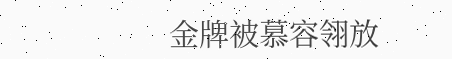金牌被慕容翎放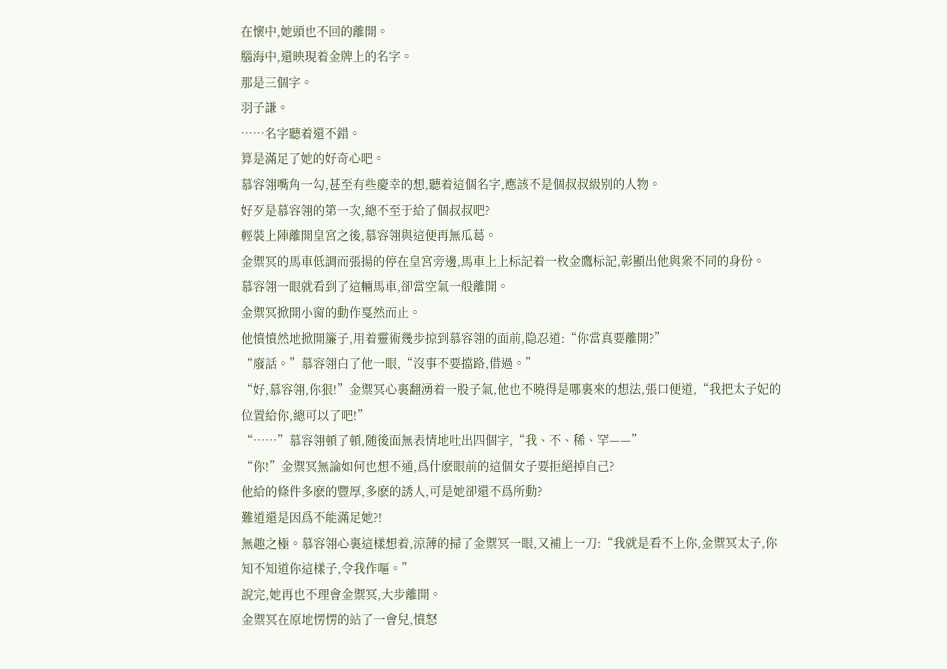在懷中,她頭也不回的離開。
腦海中,還映現着金牌上的名字。
那是三個字。
羽子謙。
……名字聽着還不錯。
算是滿足了她的好奇心吧。
慕容翎嘴角一勾,甚至有些慶幸的想,聽着這個名字,應該不是個叔叔級别的人物。
好歹是慕容翎的第一次,總不至于給了個叔叔吧?
輕裝上陣離開皇宮之後,慕容翎與這便再無瓜葛。
金禦冥的馬車低調而張揚的停在皇宮旁邊,馬車上上标記着一枚金鷹标記,彰顯出他與衆不同的身份。
慕容翎一眼就看到了這輛馬車,卻當空氣一般離開。
金禦冥掀開小窗的動作戛然而止。
他憤憤然地掀開簾子,用着靈術幾步掠到慕容翎的面前,隐忍道:“你當真要離開?”
“廢話。”慕容翎白了他一眼,“沒事不要擋路,借過。”
“好,慕容翎,你狠!”金禦冥心裏翻湧着一股子氣,他也不曉得是哪裏來的想法,張口便道,“我把太子妃的位置給你,總可以了吧!”
“……”慕容翎頓了頓,随後面無表情地吐出四個字,“我、不、稀、罕——”
“你!”金禦冥無論如何也想不通,爲什麽眼前的這個女子要拒絕掉自己?
他給的條件多麽的豐厚,多麽的誘人,可是她卻還不爲所動?
難道還是因爲不能滿足她?!
無趣之極。慕容翎心裏這樣想着,涼薄的掃了金禦冥一眼,又補上一刀:“我就是看不上你,金禦冥太子,你知不知道你這樣子,令我作嘔。”
說完,她再也不理會金禦冥,大步離開。
金禦冥在原地愣愣的站了一會兒,憤怒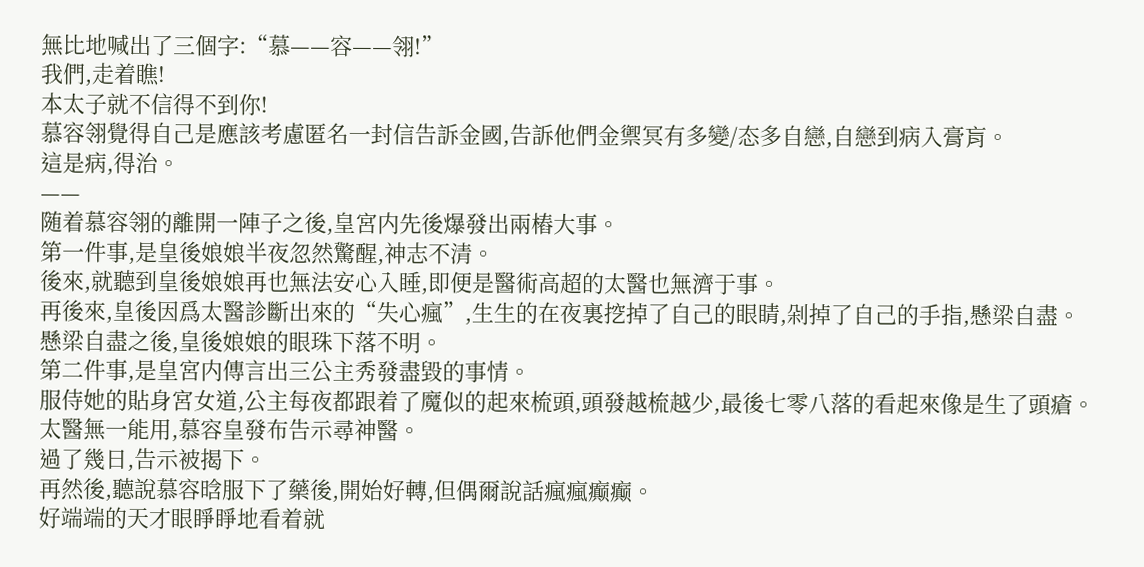無比地喊出了三個字:“慕——容——翎!”
我們,走着瞧!
本太子就不信得不到你!
慕容翎覺得自己是應該考慮匿名一封信告訴金國,告訴他們金禦冥有多變/态多自戀,自戀到病入膏肓。
這是病,得治。
——
随着慕容翎的離開一陣子之後,皇宮内先後爆發出兩樁大事。
第一件事,是皇後娘娘半夜忽然驚醒,神志不清。
後來,就聽到皇後娘娘再也無法安心入睡,即便是醫術高超的太醫也無濟于事。
再後來,皇後因爲太醫診斷出來的“失心瘋”,生生的在夜裏挖掉了自己的眼睛,剁掉了自己的手指,懸梁自盡。
懸梁自盡之後,皇後娘娘的眼珠下落不明。
第二件事,是皇宮内傳言出三公主秀發盡毀的事情。
服侍她的貼身宮女道,公主每夜都跟着了魔似的起來梳頭,頭發越梳越少,最後七零八落的看起來像是生了頭瘡。
太醫無一能用,慕容皇發布告示尋神醫。
過了幾日,告示被揭下。
再然後,聽說慕容晗服下了藥後,開始好轉,但偶爾說話瘋瘋癫癫。
好端端的天才眼睜睜地看着就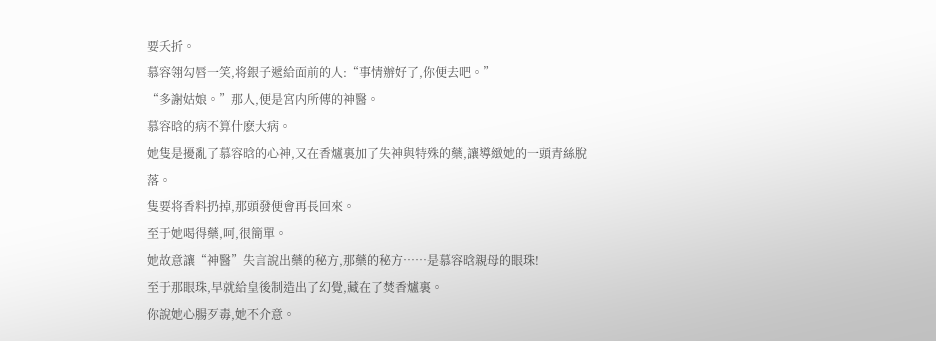要夭折。
慕容翎勾唇一笑,将銀子遞給面前的人:“事情辦好了,你便去吧。”
“多謝姑娘。”那人,便是宮内所傳的神醫。
慕容晗的病不算什麽大病。
她隻是擾亂了慕容晗的心神,又在香爐裏加了失神與特殊的藥,讓導緻她的一頭青絲脫落。
隻要将香料扔掉,那頭發便會再長回來。
至于她喝得藥,呵,很簡單。
她故意讓“神醫”失言說出藥的秘方,那藥的秘方……是慕容晗親母的眼珠!
至于那眼珠,早就給皇後制造出了幻覺,藏在了焚香爐裏。
你說她心腸歹毒,她不介意。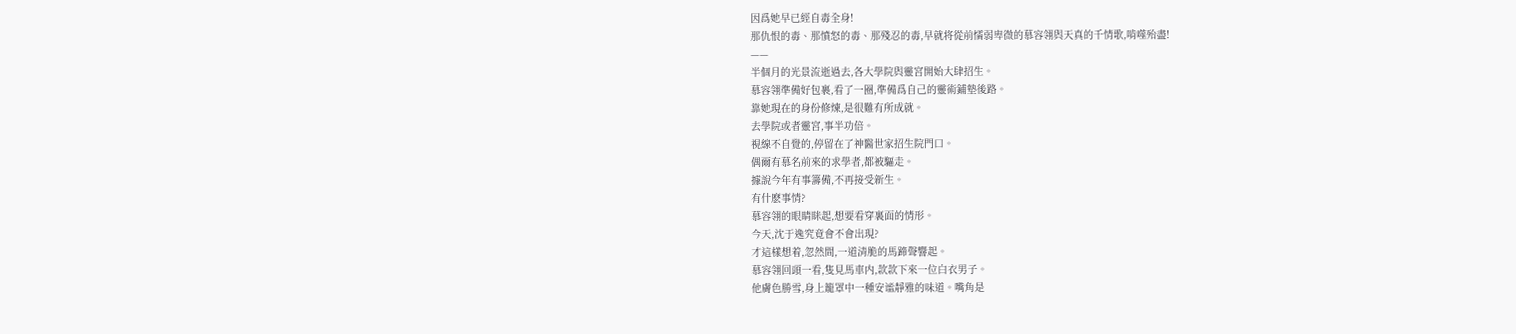因爲她早已經自毒全身!
那仇恨的毒、那憤怒的毒、那殘忍的毒,早就将從前懦弱卑微的慕容翎與天真的千情歌,啃噬殆盡!
——
半個月的光景流逝過去,各大學院與靈宮開始大肆招生。
慕容翎準備好包裹,看了一圈,準備爲自己的靈術鋪墊後路。
靠她現在的身份修煉,是很難有所成就。
去學院或者靈宮,事半功倍。
視線不自覺的,停留在了神醫世家招生院門口。
偶爾有慕名前來的求學者,都被驅走。
據說今年有事籌備,不再接受新生。
有什麽事情?
慕容翎的眼睛眯起,想要看穿裏面的情形。
今天,沈于逸究竟會不會出現?
才這樣想着,忽然間,一道清脆的馬蹄聲響起。
慕容翎回頭一看,隻見馬車内,款款下來一位白衣男子。
他膚色勝雪,身上籠罩中一種安谧靜雅的味道。嘴角是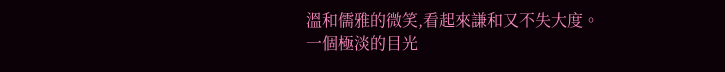溫和儒雅的微笑,看起來謙和又不失大度。
一個極淡的目光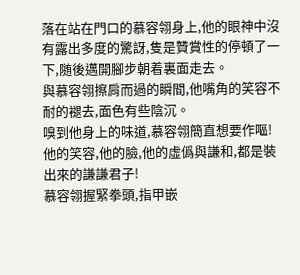落在站在門口的慕容翎身上,他的眼神中沒有露出多度的驚訝,隻是贊賞性的停頓了一下,随後邁開腳步朝着裏面走去。
與慕容翎擦肩而過的瞬間,他嘴角的笑容不耐的褪去,面色有些陰沉。
嗅到他身上的味道,慕容翎簡直想要作嘔!
他的笑容,他的臉,他的虛僞與謙和,都是裝出來的謙謙君子!
慕容翎握緊拳頭,指甲嵌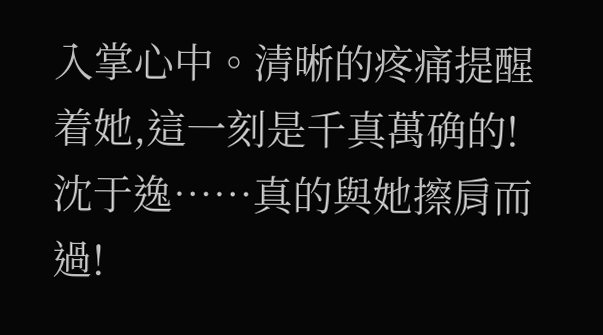入掌心中。清晰的疼痛提醒着她,這一刻是千真萬确的!
沈于逸……真的與她擦肩而過!